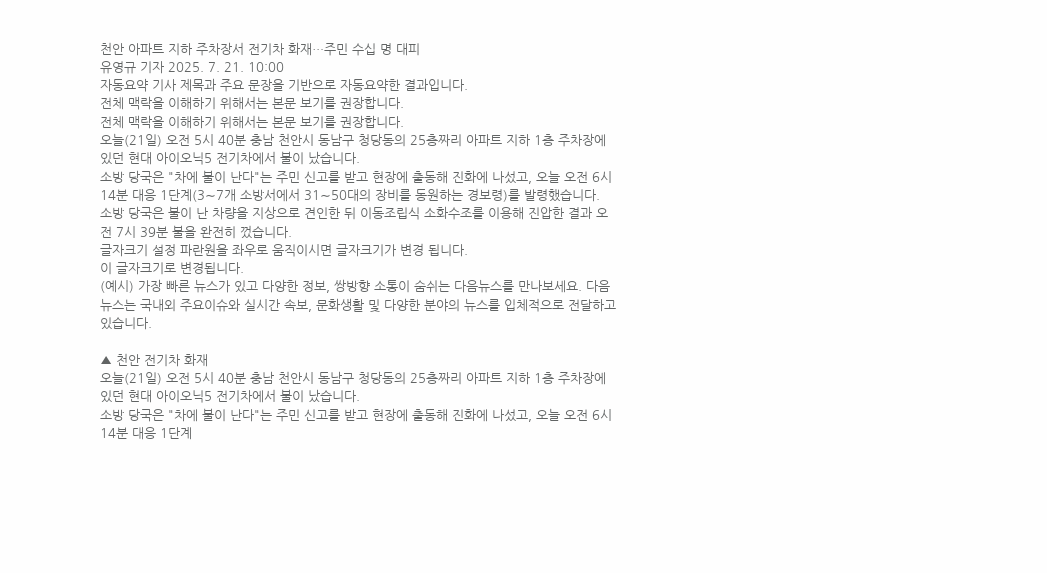천안 아파트 지하 주차장서 전기차 화재…주민 수십 명 대피
유영규 기자 2025. 7. 21. 10:00
자동요약 기사 제목과 주요 문장을 기반으로 자동요약한 결과입니다.
전체 맥락을 이해하기 위해서는 본문 보기를 권장합니다.
전체 맥락을 이해하기 위해서는 본문 보기를 권장합니다.
오늘(21일) 오전 5시 40분 충남 천안시 동남구 청당동의 25층짜리 아파트 지하 1층 주차장에 있던 현대 아이오닉5 전기차에서 불이 났습니다.
소방 당국은 "차에 불이 난다"는 주민 신고를 받고 현장에 출동해 진화에 나섰고, 오늘 오전 6시 14분 대응 1단계(3∼7개 소방서에서 31∼50대의 장비를 동원하는 경보령)를 발령했습니다.
소방 당국은 불이 난 차량을 지상으로 견인한 뒤 이동조립식 소화수조를 이용해 진압한 결과 오전 7시 39분 불을 완전히 껐습니다.
글자크기 설정 파란원을 좌우로 움직이시면 글자크기가 변경 됩니다.
이 글자크기로 변경됩니다.
(예시) 가장 빠른 뉴스가 있고 다양한 정보, 쌍방향 소통이 숨쉬는 다음뉴스를 만나보세요. 다음뉴스는 국내외 주요이슈와 실시간 속보, 문화생활 및 다양한 분야의 뉴스를 입체적으로 전달하고 있습니다.

▲ 천안 전기차 화재
오늘(21일) 오전 5시 40분 충남 천안시 동남구 청당동의 25층짜리 아파트 지하 1층 주차장에 있던 현대 아이오닉5 전기차에서 불이 났습니다.
소방 당국은 "차에 불이 난다"는 주민 신고를 받고 현장에 출동해 진화에 나섰고, 오늘 오전 6시 14분 대응 1단계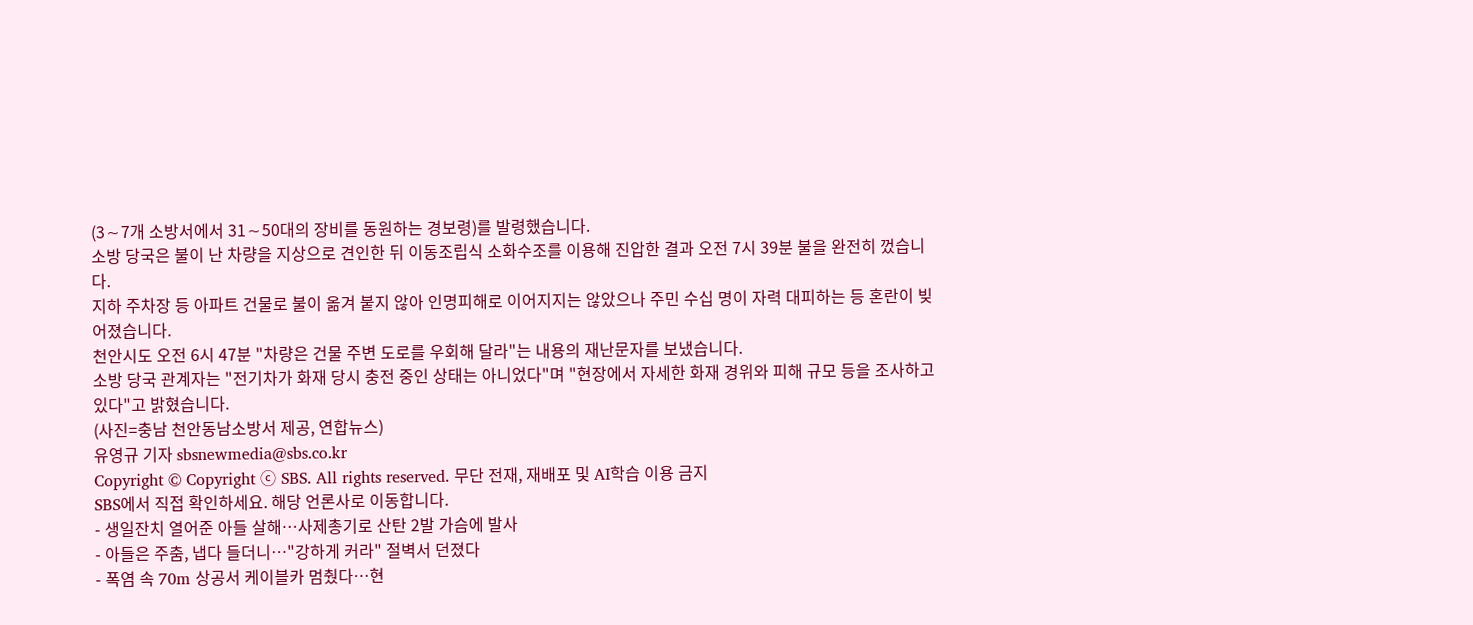(3∼7개 소방서에서 31∼50대의 장비를 동원하는 경보령)를 발령했습니다.
소방 당국은 불이 난 차량을 지상으로 견인한 뒤 이동조립식 소화수조를 이용해 진압한 결과 오전 7시 39분 불을 완전히 껐습니다.
지하 주차장 등 아파트 건물로 불이 옮겨 붙지 않아 인명피해로 이어지지는 않았으나 주민 수십 명이 자력 대피하는 등 혼란이 빚어졌습니다.
천안시도 오전 6시 47분 "차량은 건물 주변 도로를 우회해 달라"는 내용의 재난문자를 보냈습니다.
소방 당국 관계자는 "전기차가 화재 당시 충전 중인 상태는 아니었다"며 "현장에서 자세한 화재 경위와 피해 규모 등을 조사하고 있다"고 밝혔습니다.
(사진=충남 천안동남소방서 제공, 연합뉴스)
유영규 기자 sbsnewmedia@sbs.co.kr
Copyright © Copyright ⓒ SBS. All rights reserved. 무단 전재, 재배포 및 AI학습 이용 금지
SBS에서 직접 확인하세요. 해당 언론사로 이동합니다.
- 생일잔치 열어준 아들 살해…사제총기로 산탄 2발 가슴에 발사
- 아들은 주춤, 냅다 들더니…"강하게 커라" 절벽서 던졌다
- 폭염 속 70m 상공서 케이블카 멈췄다…현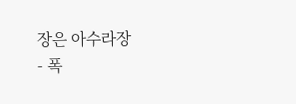장은 아수라장
- 폭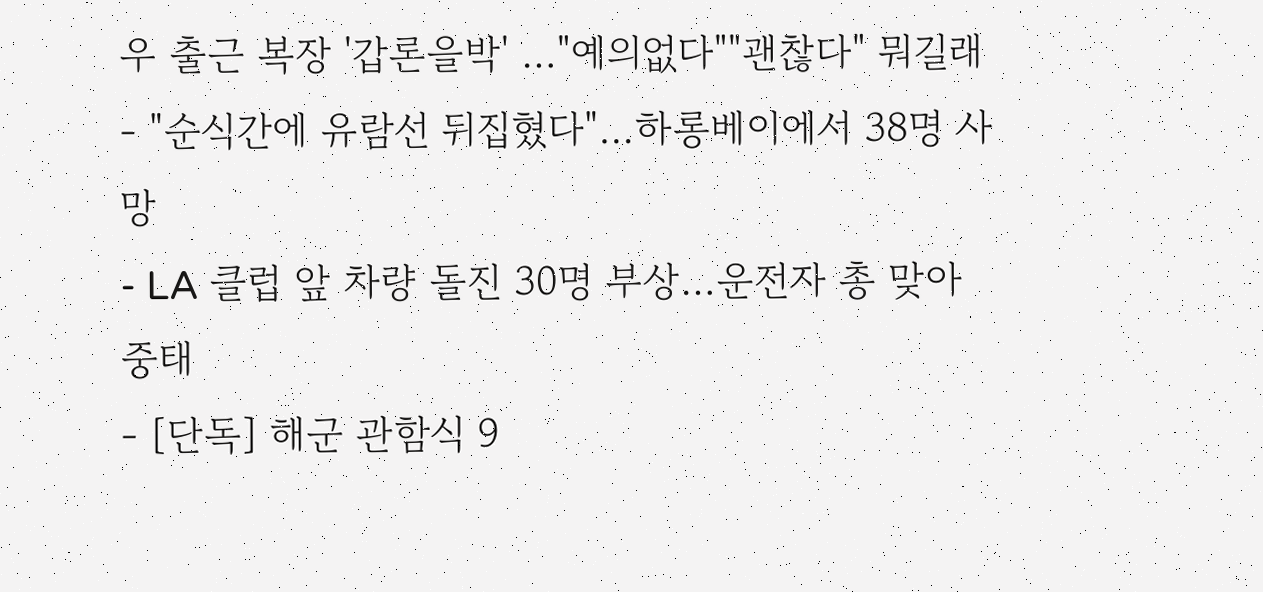우 출근 복장 '갑론을박' …"예의없다""괜찮다" 뭐길래
- "순식간에 유람선 뒤집혔다"…하롱베이에서 38명 사망
- LA 클럽 앞 차량 돌진 30명 부상…운전자 총 맞아 중태
- [단독] 해군 관함식 9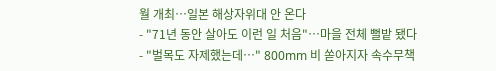월 개최…일본 해상자위대 안 온다
- "71년 동안 살아도 이런 일 처음"…마을 전체 뻘밭 됐다
- "벌목도 자제했는데…" 800mm 비 쏟아지자 속수무책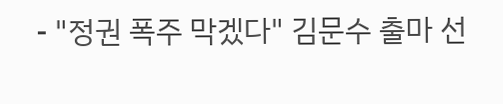- "정권 폭주 막겠다" 김문수 출마 선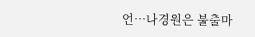언…나경원은 불출마